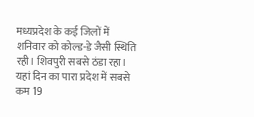मध्यप्रदेश के कई जिलों में शनिवार को कोल्ड-डे जैसी स्थिति रही। शिवपुरी सबसे ठंडा रहा। यहां दिन का पारा प्रदेश में सबसे कम 19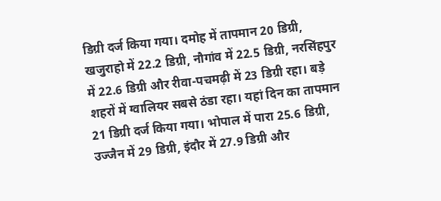डिग्री दर्ज किया गया। दमोह में तापमान 20 डिग्री, खजुराहो में 22.2 डिग्री, नौगांव में 22.5 डिग्री, नरसिंहपुर में 22.6 डिग्री और रीवा-पचमढ़ी में 23 डिग्री रहा। बड़े शहरों में ग्वालियर सबसे ठंडा रहा। यहां दिन का तापमान 21 डिग्री दर्ज किया गया। भोपाल में पारा 25.6 डिग्री, उज्जैन में 29 डिग्री, इंदौर में 27.9 डिग्री और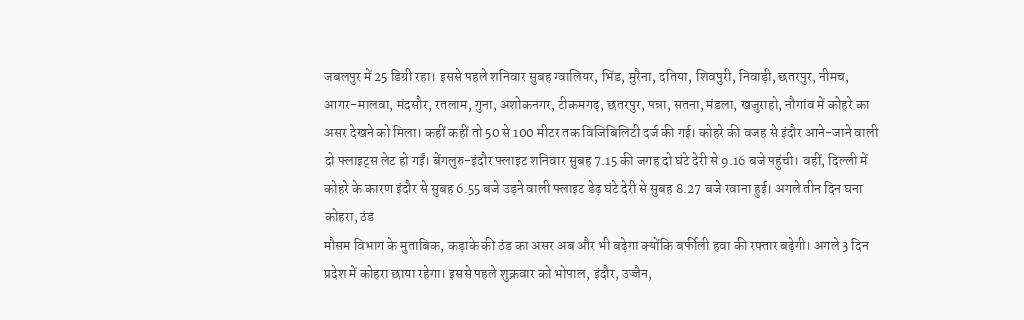जबलपुर में 25 डिग्री रहा। इससे पहले शनिवार सुबह ग्वालियर, भिंड, मुरैना, दतिया, शिवपुरी, निवाड़ी, छतरपुर, नीमच, आगर-मालवा, मंदसौर, रतलाम, गुना, अशोकनगर, टीकमगढ़, छतरपुर, पन्ना, सतना, मंडला, खजुराहो, नौगांव में कोहरे का असर देखने को मिला। कहीं कहीं तो 50 से 100 मीटर तक विजिबिलिटी दर्ज की गई। कोहरे की वजह से इंदौर आने-जाने वाली दो फ्लाइट्स लेट हो गईं। बेंगलुरु-इंदौर फ्लाइट शनिवार सुबह 7.15 की जगह दो घंटे देरी से 9.16 बजे पहुंची। वहीं, दिल्ली में कोहरे के कारण इंदौर से सुबह 6.55 बजे उड़ने वाली फ्लाइट डेढ़ घंटे देरी से सुबह 8.27 बजे रवाना हुई। अगले तीन दिन घना कोहरा, ठंड
मौसम विभाग के मुताबिक, कड़ाके की ठंड का असर अब और भी बढ़ेगा क्योंकि बर्फीली हवा की रफ्तार बढ़ेगी। अगले 3 दिन प्रदेश में कोहरा छाया रहेगा। इससे पहले शुक्रवार को भोपाल, इंदौर, उज्जैन,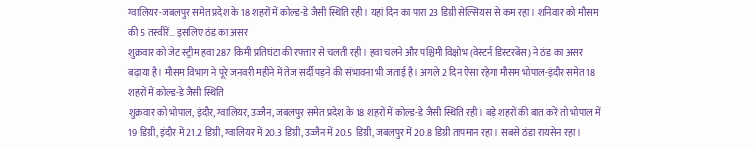ग्वालियर-जबलपुर समेत प्रदेश के 18 शहरों में कोल्ड-डे जैसी स्थिति रही। यहां दिन का पारा 23 डिग्री सेल्सियस से कम रहा। शनिवार को मौसम की 5 तस्वीरें… इसलिए ठंड का असर
शुक्रवार को जेट स्ट्रीम हवा 287 किमी प्रतिघंटा की रफ्तार से चलती रही। हवा चलने और पश्चिमी विक्षोभ (वेस्टर्न डिस्टरबेंस) ने ठंड का असर बढ़ाया है। मौसम विभाग ने पूरे जनवरी महीने में तेज सर्दी पड़ने की संभावना भी जताई है। अगले 2 दिन ऐसा रहेगा मौसम भोपाल-इंदौर समेत 18 शहरों में कोल्ड-डे जैसी स्थिति
शुक्रवार को भोपाल, इंदौर, ग्वालियर, उज्जैन, जबलपुर समेत प्रदेश के 18 शहरों में कोल्ड-डे जैसी स्थिति रही। बड़े शहरों की बात करें तो भोपाल में 19 डिग्री, इंदौर में 21.2 डिग्री, ग्वालियर में 20.3 डिग्री, उज्जैन में 20.5 डिग्री, जबलपुर में 20.8 डिग्री तापमान रहा। सबसे ठंडा रायसेन रहा।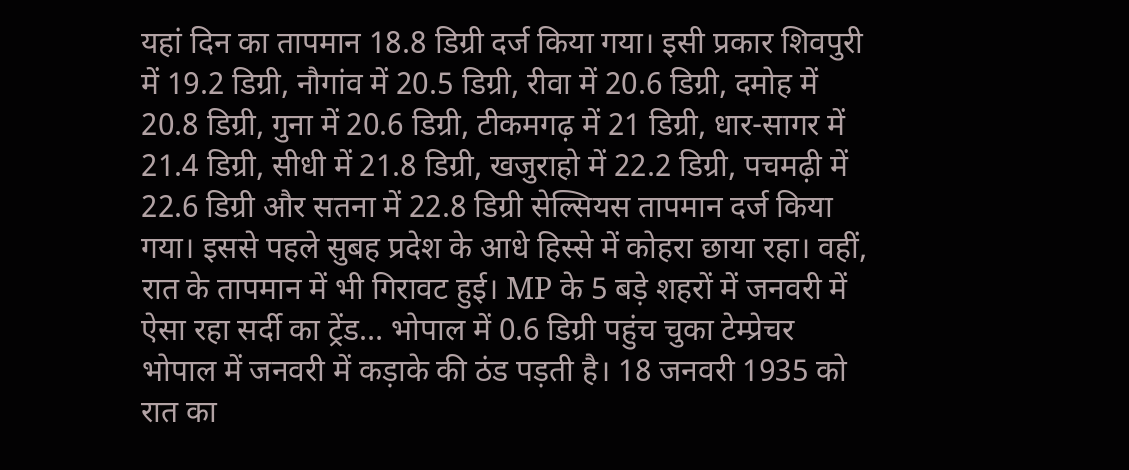यहां दिन का तापमान 18.8 डिग्री दर्ज किया गया। इसी प्रकार शिवपुरी में 19.2 डिग्री, नौगांव में 20.5 डिग्री, रीवा में 20.6 डिग्री, दमोह में 20.8 डिग्री, गुना में 20.6 डिग्री, टीकमगढ़ में 21 डिग्री, धार-सागर में 21.4 डिग्री, सीधी में 21.8 डिग्री, खजुराहो में 22.2 डिग्री, पचमढ़ी में 22.6 डिग्री और सतना में 22.8 डिग्री सेल्सियस तापमान दर्ज किया गया। इससे पहले सुबह प्रदेश के आधे हिस्से में कोहरा छाया रहा। वहीं, रात के तापमान में भी गिरावट हुई। MP के 5 बड़े शहरों में जनवरी में ऐसा रहा सर्दी का ट्रेंड… भोपाल में 0.6 डिग्री पहुंच चुका टेम्प्रेचर
भोपाल में जनवरी में कड़ाके की ठंड पड़ती है। 18 जनवरी 1935 को रात का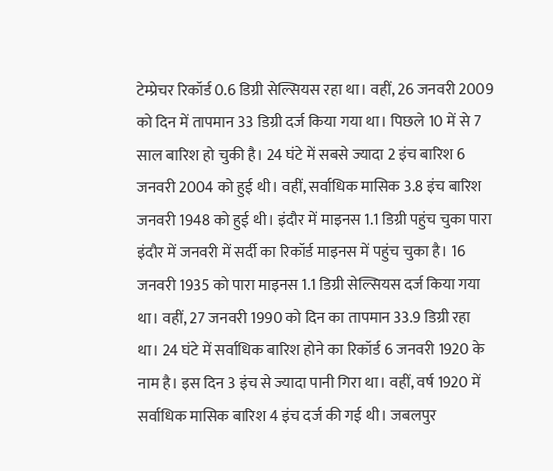टेम्प्रेचर रिकॉर्ड 0.6 डिग्री सेल्सियस रहा था। वहीं, 26 जनवरी 2009 को दिन में तापमान 33 डिग्री दर्ज किया गया था। पिछले 10 में से 7 साल बारिश हो चुकी है। 24 घंटे में सबसे ज्यादा 2 इंच बारिश 6 जनवरी 2004 को हुई थी। वहीं, सर्वाधिक मासिक 3.8 इंच बारिश जनवरी 1948 को हुई थी। इंदौर में माइनस 1.1 डिग्री पहुंच चुका पारा
इंदौर में जनवरी में सर्दी का रिकॉर्ड माइनस में पहुंच चुका है। 16 जनवरी 1935 को पारा माइनस 1.1 डिग्री सेल्सियस दर्ज किया गया था। वहीं, 27 जनवरी 1990 को दिन का तापमान 33.9 डिग्री रहा था। 24 घंटे में सर्वाधिक बारिश होने का रिकॉर्ड 6 जनवरी 1920 के नाम है। इस दिन 3 इंच से ज्यादा पानी गिरा था। वहीं, वर्ष 1920 में सर्वाधिक मासिक बारिश 4 इंच दर्ज की गई थी। जबलपुर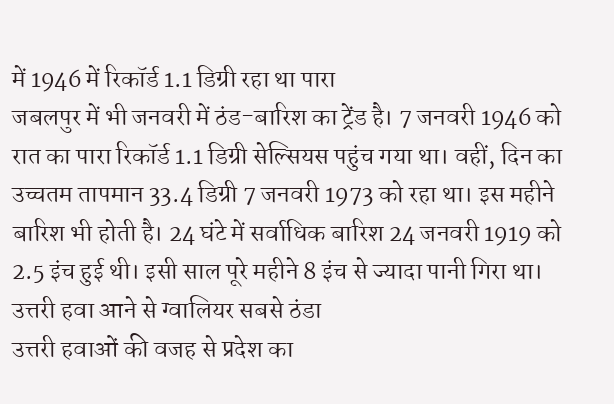में 1946 में रिकॉर्ड 1.1 डिग्री रहा था पारा
जबलपुर में भी जनवरी में ठंड-बारिश का ट्रेंड है। 7 जनवरी 1946 को रात का पारा रिकॉर्ड 1.1 डिग्री सेल्सियस पहुंच गया था। वहीं, दिन का उच्चतम तापमान 33.4 डिग्री 7 जनवरी 1973 को रहा था। इस महीने बारिश भी होती है। 24 घंटे में सर्वाधिक बारिश 24 जनवरी 1919 को 2.5 इंच हुई थी। इसी साल पूरे महीने 8 इंच से ज्यादा पानी गिरा था। उत्तरी हवा आने से ग्वालियर सबसे ठंडा
उत्तरी हवाओं की वजह से प्रदेश का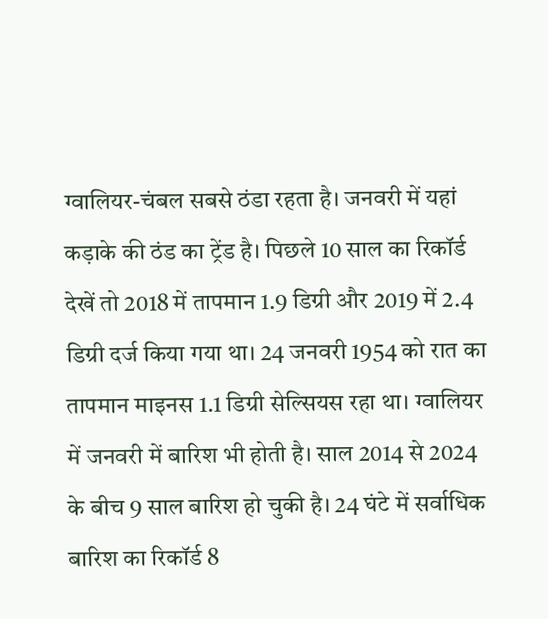ग्वालियर-चंबल सबसे ठंडा रहता है। जनवरी में यहां कड़ाके की ठंड का ट्रेंड है। पिछले 10 साल का रिकॉर्ड देखें तो 2018 में तापमान 1.9 डिग्री और 2019 में 2.4 डिग्री दर्ज किया गया था। 24 जनवरी 1954 को रात का तापमान माइनस 1.1 डिग्री सेल्सियस रहा था। ग्वालियर में जनवरी में बारिश भी होती है। साल 2014 से 2024 के बीच 9 साल बारिश हो चुकी है। 24 घंटे में सर्वाधिक बारिश का रिकॉर्ड 8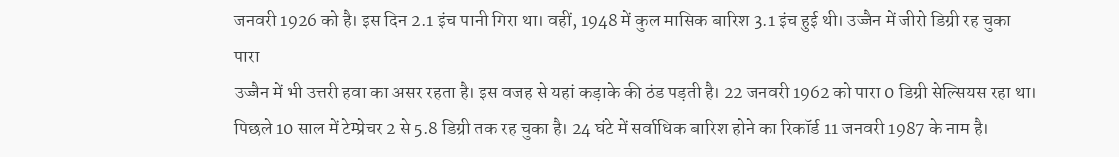जनवरी 1926 को है। इस दिन 2.1 इंच पानी गिरा था। वहीं, 1948 में कुल मासिक बारिश 3.1 इंच हुई थी। उज्जैन में जीरो डिग्री रह चुका पारा
उज्जैन में भी उत्तरी हवा का असर रहता है। इस वजह से यहां कड़ाके की ठंड पड़ती है। 22 जनवरी 1962 को पारा 0 डिग्री सेल्सियस रहा था। पिछले 10 साल में टेम्प्रेचर 2 से 5.8 डिग्री तक रह चुका है। 24 घंटे में सर्वाधिक बारिश होने का रिकॉर्ड 11 जनवरी 1987 के नाम है।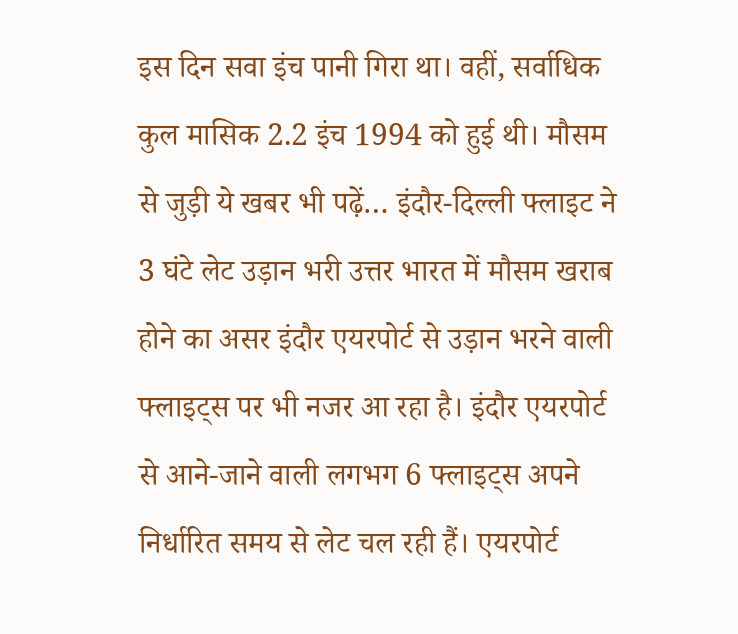इस दिन सवा इंच पानी गिरा था। वहीं, सर्वाधिक कुल मासिक 2.2 इंच 1994 को हुई थी। मौसम से जुड़ी ये खबर भी पढ़ें… इंदौर-दिल्ली फ्लाइट ने 3 घंटे लेट उड़ान भरी उत्तर भारत में मौसम खराब होने का असर इंदौर एयरपोर्ट से उड़ान भरने वाली फ्लाइट्स पर भी नजर आ रहा है। इंदौर एयरपोर्ट से आने-जाने वाली लगभग 6 फ्लाइट्स अपने निर्धारित समय से लेट चल रही हैं। एयरपोर्ट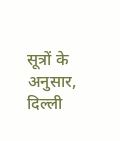सूत्रों के अनुसार, दिल्ली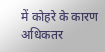में कोहरे के कारण अधिकतर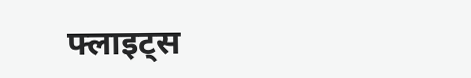फ्लाइट्स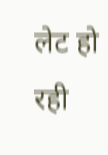लेट हो रही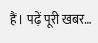हैं। पढ़ें पूरी खबर…